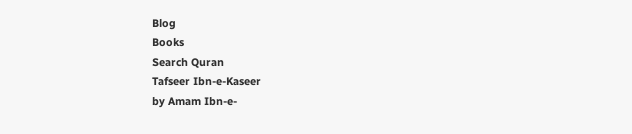Blog
Books
Search Quran
Tafseer Ibn-e-Kaseer
by Amam Ibn-e-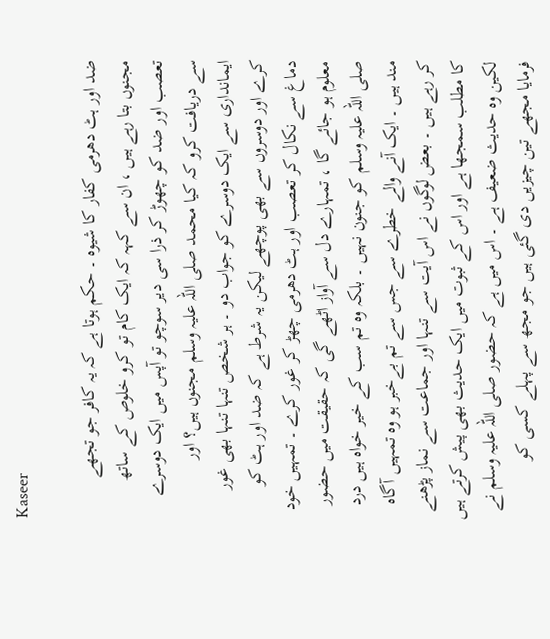Kaseer

ضد اور ہٹ دھرمی کفار کا شیوہ ۔ حکم ہوتا ہے کہ یہ کافر جو تجھے مجنوں بتا رہے ہیں ، ان سے کہہ کہ ایک کام تو کرو خلوص کے ساتھ تعصب اور ضد کو چھوڑ کر ذرا سی دیر سوچو تو آپس میں ایک دوسرے سے دریافت کرو کہ کیا محمد صلی اللہ علیہ وسلم مجنوں ہیں؟ اور ایمانداری سے ایک دوسرے کو جواب دو ۔ ہر شخص تنہا تنہا بھی غور کرے اور دوسروں سے بھی پوچھے لیکن یہ شرط ہے کہ ضد اور ہٹ کو دماغ سے نکال کر تعصب اور ہٹ دھرمی چھڑ کر غور کرے ۔ تمہیں خود معلوم ہو جائے گا ، تمہارے دل سے آواز اٹھے گی کہ حقیقت میں حضور صلی اللہ علیہ وسلم کو جنون نہیں ۔ بلکہ وہ تم سب کے خیر خواہ ہیں درد مند ہیں ۔ ایک آنے والے خطرے سے جس سے تم بےخبر ہو وہ تمہیں آگاہ کر رہے ہیں ۔ بعض لوگوں نے اس آیت سے تنہا اور جماعت سے نماز پڑھنے کا مطلب سمجھا ہے اور اس کے ثبوت میں ایک حدیث بھی پیش کرتے ہیں لکین وہ حدیث ضعیف ہے ۔ اس میں ہے کہ حضور صلی اللہ علیہ وسلم نے فرمایا مجھے تین چیزیں دی گئی ہیں جو مجھ سے پہلے کسی کو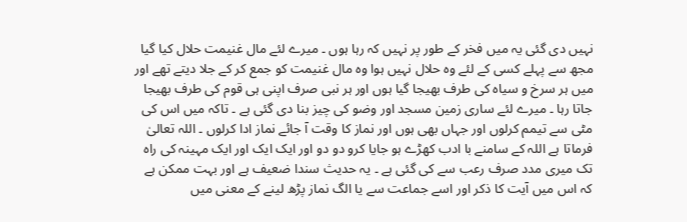نہیں دی گئی یہ میں فخر کے طور پر نہیں کہ رہا ہوں ۔ میرے لئے مال غنیمت حلال کیا گیا مجھ سے پہلے کسی کے لئے وہ حلال نہیں ہوا وہ مال غنیمت کو جمع کر کے جلا دیتے تھے اور میں ہر سرخ و سیاہ کی طرف بھیجا گیا ہوں اور ہر نبی صرف اپنی ہی قوم کی طرف بھیجا جاتا رہا ۔ میرے لئے ساری زمین مسجد اور وضو کی چیز بنا دی گئی ہے ۔ تاکہ میں اس کی مٹی سے تیمم کرلوں اور جہاں بھی ہوں اور نماز کا وقت آ جائے نماز ادا کرلوں ۔ اللہ تعالیٰ فرماتا ہے اللہ کے سامنے با ادب کھڑے ہو جایا کرو دو دو اور ایک ایک اور ایک مہینہ کی راہ تک میری مدد صرف رعب سے کی گئی ہے ۔ یہ حدیث سندا ضعیف ہے اور بہت ممکن ہے کہ اس میں آیت کا ذکر اور اسے جماعت سے یا الگ نماز پڑھ لینے کے معنی میں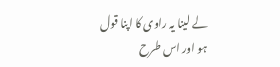لے لینا یہ راوی کا اپنا قول ہو اور اس طرح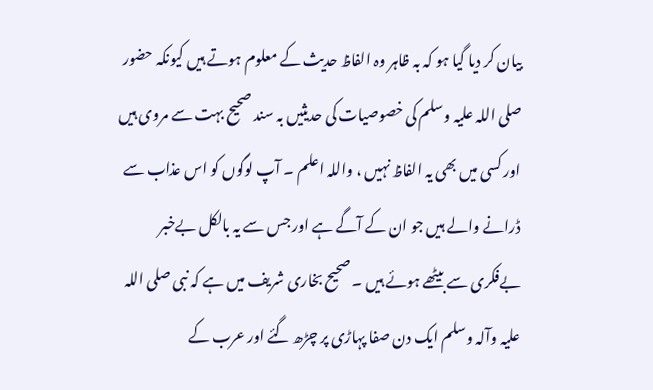بیان کر دیا گیا ہو کہ بہ ظاہر وہ الفاظ حدیث کے معلوم ہوتے ہیں کیونکہ حضور صلی اللہ علیہ وسلم کی خصوصیات کی حدیثیں بہ سند صحیح بہت سے مروی ہیں اور کسی میں بھی یہ الفاظ نہیں ، واللہ اعلم ۔ آپ لوگوں کو اس عذاب سے ڈرانے والے ہیں جو ان کے آگے ہے اور جس سے یہ بالکل بےخبر بےفکری سے بیٹھے ہوئے ہیں ۔ صحیح بخاری شریف میں ہے کہ نبی صلی اللہ علیہ وآلہ وسلم ایک دن صفا پہاڑی پر چڑھ گئے اور عرب کے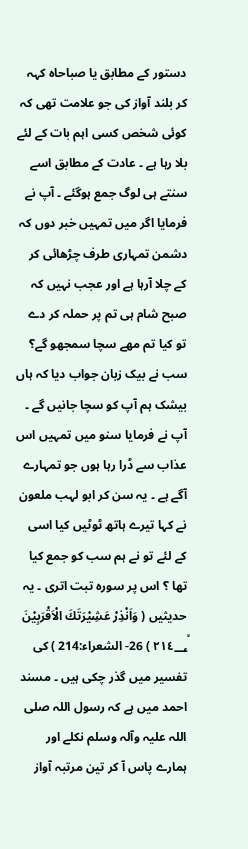دستور کے مطابق یا صباحاہ کہہ کر بلند آواز کی جو علامت تھی کہ کوئی شخص کسی اہم بات کے لئے بلا رہا ہے ۔ عادت کے مطابق اسے سنتے ہی لوگ جمع ہوگئے ۔ آپ نے فرمایا اگر میں تمہیں خبر دوں کہ دشمن تمہاری طرف چڑھائی کر کے چلا آرہا ہے اور عجب نہیں کہ صبح شام ہی تم پر حملہ کر دے تو کیا تم مھے سچا سمجھو گے؟ سب نے بیک زبان جواب دیا کہ ہاں بیشک ہم آپ کو سچا جانیں گے ۔ آپ نے فرمایا سنو میں تمہیں اس عذاب سے ڈرا رہا ہوں جو تمہارے آگے ہے ۔ یہ سن کر ابو لہب ملعون نے کہا تیرے ہاتھ ٹوٹیں کیا اسی کے لئے تو نے ہم سب کو جمع کیا تھا ؟ اس پر سورہ تبت اتری ۔ یہ حدیثیں ( وَاَنْذِرْ عَشِيْرَتَكَ الْاَقْرَبِيْنَ ٢١٤؀ۙ ) 26- الشعراء:214 ) کی تفسیر میں گذر چکی ہیں ۔ مسند احمد میں ہے کہ رسول اللہ صلی اللہ علیہ وآلہ وسلم نکلے اور ہمارے پاس آ کر تین مرتبہ آواز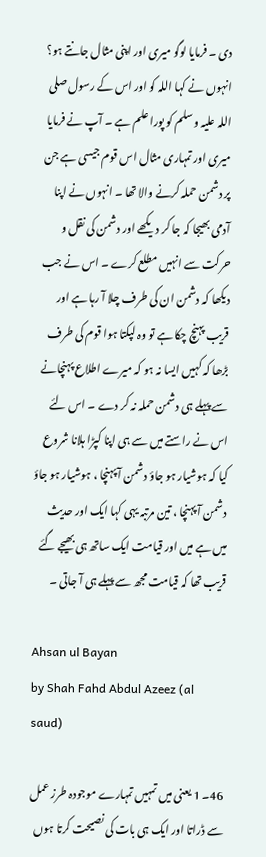دی ۔ فرمایا لوگو میری اور اپنی مثال جانتے ہو؟ انہوں نے کہا اللہ کو اور اس کے رسول صلی اللہ علیہ وسلم کو پورا علم ہے ۔ آپ نے فرمایا میری اور تمہاری مثال اس قوم جیسی ہے جن پر دشمن حملہ کرنے والا تھا ۔ انہوں نے اپنا آدمی بھیجا کہ جا کر دیکھے اور دشمن کی نقل و حرکت سے انہیں مطلع کرے ۔ اس نے جب دیکھا کہ دشمن ان کی طرف چلا آ رہا ہے اور قریب پہنچ چکا ہے تو وہ لپکتا ہوا قوم کی طرف بڑھا کہ کہیں ایسا نہ ہو کہ میرے اطلاع پہنچانے سے پہلے ہی دشمن حملہ نہ کر دے ۔ اس لئے اس نے راستے میں سے ہی اپنا کپڑا ہلانا شروع کیا کہ ہوشیار ہو جاؤ دشمن آ پہنچا ، ہوشیار ہو جاؤ دشمن آ پہنچا ، تین مرتبہ یہی کہا ایک اور حدیث میں ہے میں اور قیامت ایک ساتھ ہی بھیجے گئے قریب تھا کہ قیامت مجھ سے پہلے ہی آ جاتی ۔

Ahsan ul Bayan
by Shah Fahd Abdul Azeez (al saud)

46۔ 1 یعنی میں تمہیں تمہارے موجودہ طرز عمل سے ڈراتا اور ایک ہی بات کی نصیحت کرتا ہوں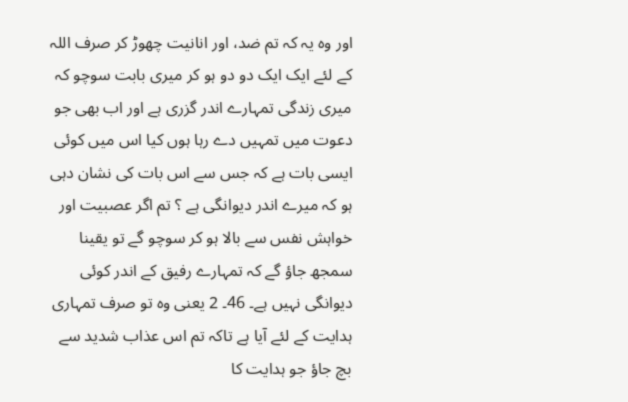اور وہ یہ کہ تم ضد، اور انانیت چھوڑ کر صرف اللہ کے لئے ایک ایک دو دو ہو کر میری بابت سوچو کہ میری زندگی تمہارے اندر گزری ہے اور اب بھی جو دعوت میں تمہیں دے رہا ہوں کیا اس میں کوئی ایسی بات ہے کہ جس سے اس بات کی نشان دہی ہو کہ میرے اندر دیوانگی ہے ؟ تم اگر عصبیت اور خواہش نفس سے بالا ہو کر سوچو گے تو یقینا سمجھ جاؤ گے کہ تمہارے رفیق کے اندر کوئی دیوانگی نہیں ہے۔ 46۔ 2 یعنی وہ تو صرف تمہاری ہدایت کے لئے آیا ہے تاکہ تم اس عذاب شدید سے بچ جاؤ جو ہدایت کا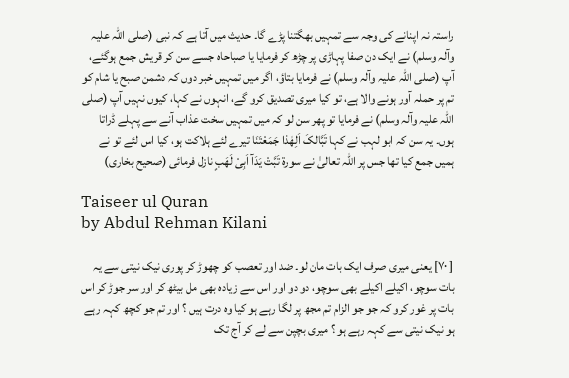راستہ نہ اپنانے کی وجہ سے تمہیں بھگتنا پڑے گا۔ حدیث میں آتا ہے کہ نبی (صلی اللہ علیہ وآلہ وسلم) نے ایک دن صفا پہاڑی پر چڑھ کر فرمایا یا صباحاہ جسے سن کر قریش جمع ہوگئے، آپ (صلی اللہ علیہ وآلہ وسلم) نے فرمایا بتاؤ، اگر میں تمہیں خبر دوں کہ دشمن صبح یا شام کو تم پر حملہ آور ہونے والا ہے، تو کیا میری تصدیق کرو گے، انہوں نے کہا، کیوں نہیں آپ (صلی اللہ علیہ وآلہ وسلم) نے فرمایا تو پھر سن لو کہ میں تمہیں سخت عذاب آنے سے پہلے ڈراتا ہوں۔ یہ سن کہ ابو لہب نے کہا تَبَّالکَ اَلِھٰذا جَمَعْتَنَا تیرے لئے ہلاکت ہو، کیا اس لئے تو نے ہمیں جمع کیا تھا جس پر اللہ تعالیٰ نے سورة تَبَّتْ یَدَآ اَبِیْ لَھَبٍ نازل فرمائی (صحیح بخاری)

Taiseer ul Quran
by Abdul Rehman Kilani

[ ٧٠] یعنی میری صرف ایک بات مان لو۔ ضد اور تعصب کو چھوڑ کر پوری نیک نیتی سے یہ بات سوچو، اکیلے اکیلے بھی سوچو، دو دو اور اس سے زیادہ بھی مل بیٹھ کر اور سر جوڑ کر اس بات پر غور کرو کہ جو جو الزام تم مجھ پر لگا رہے ہو کیا وہ درت ہیں ؟ اور تم جو کچھ کہہ رہے ہو نیک نیتی سے کہہ رہے ہو ؟ میری بچپن سے لے کر آج تک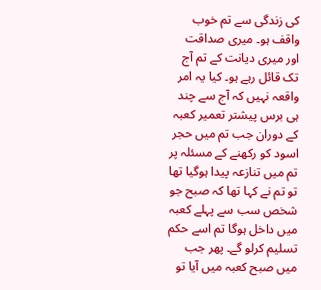کی زندگی سے تم خوب واقف ہو۔ میری صداقت اور میری دیانت کے تم آج تک قائل رہے ہو۔ کیا یہ امر واقعہ نہیں کہ آج سے چند ہی برس پیشتر تعمیر کعبہ کے دوران جب تم میں حجر اسود کو رکھنے کے مسئلہ پر تم میں تنازعہ پیدا ہوگیا تھا تو تم نے کہا تھا کہ صبح جو شخص سب سے پہلے کعبہ میں داخل ہوگا تم اسے حکم تسلیم کرلو گے۔ پھر جب میں صبح کعبہ میں آیا تو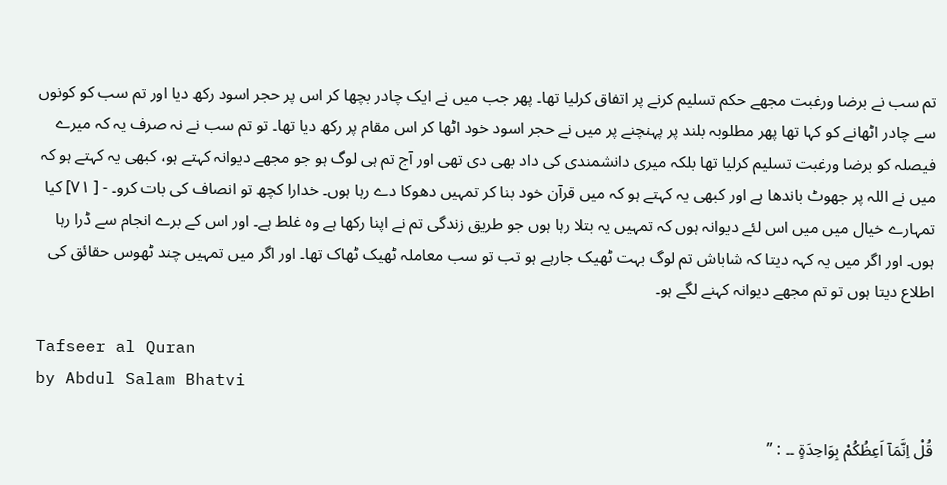تم سب نے برضا ورغبت مجھے حکم تسلیم کرنے پر اتفاق کرلیا تھا۔ پھر جب میں نے ایک چادر بچھا کر اس پر حجر اسود رکھ دیا اور تم سب کو کونوں سے چادر اٹھانے کو کہا تھا پھر مطلوبہ بلند پر پہنچنے پر میں نے حجر اسود خود اٹھا کر اس مقام پر رکھ دیا تھا۔ تو تم سب نے نہ صرف یہ کہ میرے فیصلہ کو برضا ورغبت تسلیم کرلیا تھا بلکہ میری دانشمندی کی داد بھی دی تھی اور آج تم ہی لوگ ہو جو مجھے دیوانہ کہتے ہو، کبھی یہ کہتے ہو کہ میں نے اللہ پر جھوٹ باندھا ہے اور کبھی یہ کہتے ہو کہ میں قرآن خود بنا کر تمہیں دھوکا دے رہا ہوں۔ خدارا کچھ تو انصاف کی بات کرو۔ - [ ٧١] کیا تمہارے خیال میں میں اس لئے دیوانہ ہوں کہ تمہیں یہ بتلا رہا ہوں جو طریق زندگی تم نے اپنا رکھا ہے وہ غلط ہے۔ اور اس کے برے انجام سے ڈرا رہا ہوں۔ اور اگر میں یہ کہہ دیتا کہ شاباش تم لوگ بہت ٹھیک جارہے ہو تب تو سب معاملہ ٹھیک ٹھاک تھا۔ اور اگر میں تمہیں چند ٹھوس حقائق کی اطلاع دیتا ہوں تو تم مجھے دیوانہ کہنے لگے ہو۔

Tafseer al Quran
by Abdul Salam Bhatvi

قُلْ اِنَّمَآ اَعِظُكُمْ بِوَاحِدَةٍ ۔۔ : ”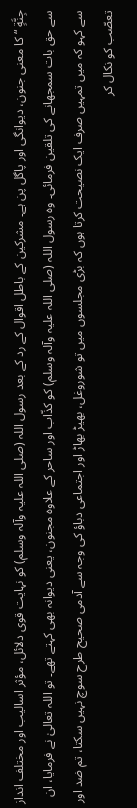جِنَّةٍ “ کا معنی جنون، دیوانگی اور پاگل پن ہے۔ مشرکین کے باطل اقوال کے رد کے بعد رسول اللہ (صلی اللہ علیہ وآلہ وسلم) کو نہایت قوی دلائل، مؤثر اسالیب اور مختلف انداز سے حق بات سمجھانے کی تلقین فرمائی۔ وہ رسول اللہ (صلی اللہ علیہ وآلہ وسلم) کو کذّاب اور ساحر کے علاوہ مجنون، یعنی دیوانہ بھی کہتے تھے۔ تو اللہ تعالیٰ نے فرمایا، ان سے کہو کہ میں تمہیں صرف ایک نصیحت کرتا ہوں کہ بڑی مجلسوں میں تو شوروغل، بھیڑ بھاڑ اور اجتماعی دباؤ کی وجہ سے آدمی صحیح طرح سوچ نہیں سکتا، تم ضد اور تعصّب کو نکال کر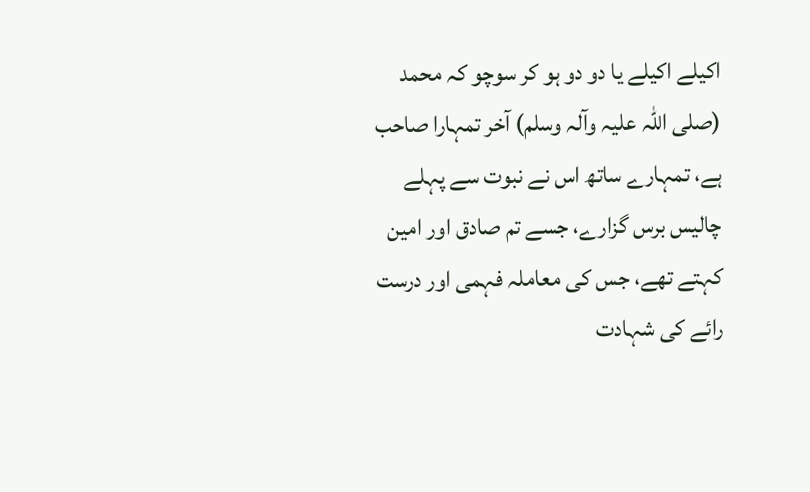اکیلے اکیلے یا دو دو ہو کر سوچو کہ محمد (صلی اللہ علیہ وآلہ وسلم) آخر تمہارا صاحب ہے، تمہارے ساتھ اس نے نبوت سے پہلے چالیس برس گزارے، جسے تم صادق اور امین کہتے تھے، جس کی معاملہ فہمی اور درست رائے کی شہادت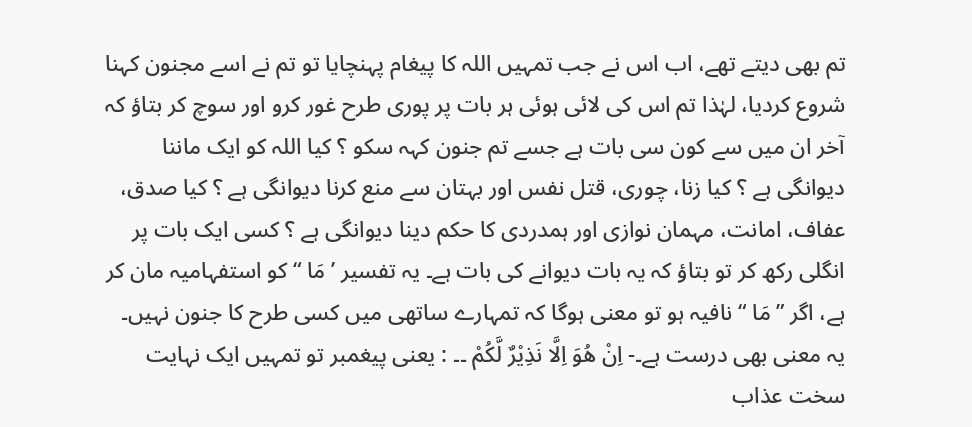تم بھی دیتے تھے، اب اس نے جب تمہیں اللہ کا پیغام پہنچایا تو تم نے اسے مجنون کہنا شروع کردیا، لہٰذا تم اس کی لائی ہوئی ہر بات پر پوری طرح غور کرو اور سوچ کر بتاؤ کہ آخر ان میں سے کون سی بات ہے جسے تم جنون کہہ سکو ؟ کیا اللہ کو ایک ماننا دیوانگی ہے ؟ کیا زنا، چوری، قتل نفس اور بہتان سے منع کرنا دیوانگی ہے ؟ کیا صدق، عفاف، امانت، مہمان نوازی اور ہمدردی کا حکم دینا دیوانگی ہے ؟ کسی ایک بات پر انگلی رکھ کر تو بتاؤ کہ یہ بات دیوانے کی بات ہے۔ یہ تفسیر ’ مَا “ کو استفہامیہ مان کر ہے، اگر ” مَا “ نافیہ ہو تو معنی ہوگا کہ تمہارے ساتھی میں کسی طرح کا جنون نہیں۔ یہ معنی بھی درست ہے۔- اِنْ هُوَ اِلَّا نَذِيْرٌ لَّكُمْ ۔۔ : یعنی پیغمبر تو تمہیں ایک نہایت سخت عذاب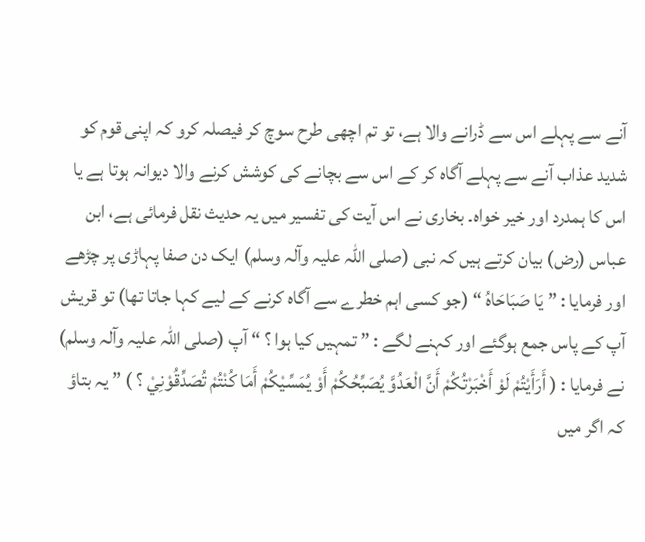آنے سے پہلے اس سے ڈرانے والا ہے، تو تم اچھی طرح سوچ کر فیصلہ کرو کہ اپنی قوم کو شدید عذاب آنے سے پہلے آگاہ کر کے اس سے بچانے کی کوشش کرنے والا دیوانہ ہوتا ہے یا اس کا ہمدرد اور خیر خواہ۔ بخاری نے اس آیت کی تفسیر میں یہ حدیث نقل فرمائی ہے، ابن عباس (رض) بیان کرتے ہیں کہ نبی (صلی اللہ علیہ وآلہ وسلم) ایک دن صفا پہاڑی پر چڑھے اور فرمایا : ” یَا صَبَاحَاہُ “ (جو کسی اہم خطرے سے آگاہ کرنے کے لیے کہا جاتا تھا) تو قریش آپ کے پاس جمع ہوگئے اور کہنے لگے : ” تمہیں کیا ہوا ؟ “ آپ (صلی اللہ علیہ وآلہ وسلم) نے فرمایا : ( أَرَأَیْتُمْ لَوْ أَخْبَرْتُکُمْ أَنَّ الْعَدُوَّ یُصَبِّحُکُمْ أَوْ یُمَسِّیْکُمْ أَمَا کُنْتُمْ تُصَدِّقُوْنِيْ ؟ ) ” یہ بتاؤ کہ اگر میں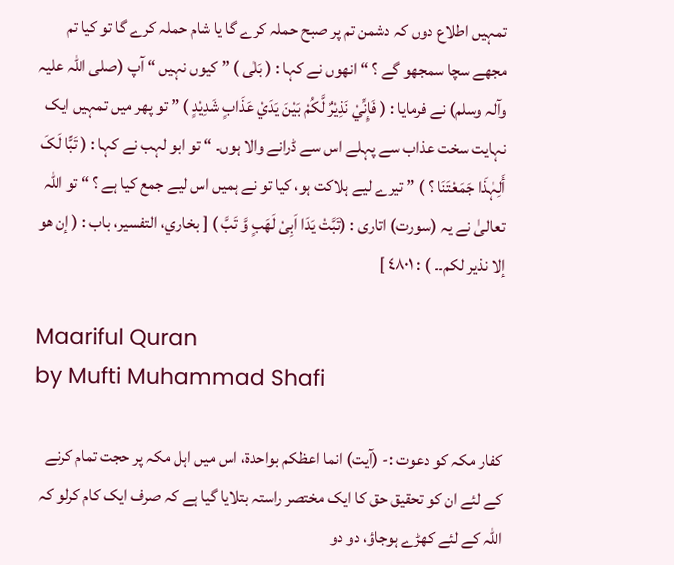تمہیں اطلاع دوں کہ دشمن تم پر صبح حملہ کرے گا یا شام حملہ کرے گا تو کیا تم مجھے سچا سمجھو گے ؟ “ انھوں نے کہا : ( بَلٰی ) ” کیوں نہیں “ آپ (صلی اللہ علیہ وآلہ وسلم) نے فرمایا : ( فَإِنِّيْ نَذِیْرٌ لَّکُمْ بَیْنَ یَدَيْ عَذَابٍ شَدِیْدٍ ) ” تو پھر میں تمہیں ایک نہایت سخت عذاب سے پہلے اس سے ڈرانے والا ہوں۔ “ تو ابو لہب نے کہا : ( تَبًّا لَکَ أَلِہٰذَا جَمَعْتَنَا ؟ ) ” تیرے لیے ہلاکت ہو، کیا تو نے ہمیں اس لیے جمع کیا ہے ؟ “ تو اللہ تعالیٰ نے یہ (سورت) اتاری : (تَبَّتْ یَدَا اَبِیْ لَھَبٍ وَّ تَبَّ ) [ بخاري، التفسیر، باب : ( إن ھو إلا نذیر لکم۔۔ ) : ٤٨٠١ ]

Maariful Quran
by Mufti Muhammad Shafi

کفار مکہ کو دعوت :- (آیت) انما اعظکم بواحدة، اس میں اہل مکہ پر حجت تمام کرنے کے لئے ان کو تحقیق حق کا ایک مختصر راستہ بتلایا گیا ہے کہ صرف ایک کام کرلو کہ اللہ کے لئے کھڑے ہوجاؤ، دو دو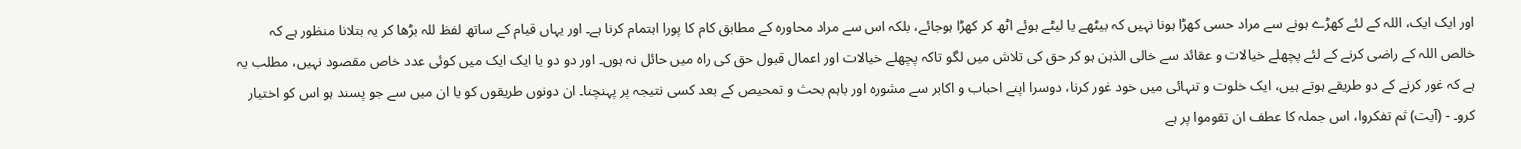اور ایک ایک، اللہ کے لئے کھڑے ہونے سے مراد حسی کھڑا ہونا نہیں کہ بیٹھے یا لیٹے ہوئے اٹھ کر کھڑا ہوجائے، بلکہ اس سے مراد محاورہ کے مطابق کام کا پورا اہتمام کرنا ہے۔ اور یہاں قیام کے ساتھ لفظ للہ بڑھا کر یہ بتلانا منظور ہے کہ خالص اللہ کے راضی کرنے کے لئے پچھلے خیالات و عقائد سے خالی الذہن ہو کر حق کی تلاش میں لگو تاکہ پچھلے خیالات اور اعمال قبول حق کی راہ میں حائل نہ ہوں۔ اور دو دو یا ایک ایک میں کوئی عدد خاص مقصود نہیں، مطلب یہ ہے کہ غور کرنے کے دو طریقے ہوتے ہیں، ایک خلوت و تنہائی میں خود غور کرنا، دوسرا اپنے احباب و اکابر سے مشورہ اور باہم بحث و تمحیص کے بعد کسی نتیجہ پر پہنچنا۔ ان دونوں طریقوں کو یا ان میں سے جو پسند ہو اس کو اختیار کرو۔ - (آیت) ثم تفکروا، اس جملہ کا عطف ان تقوموا پر ہے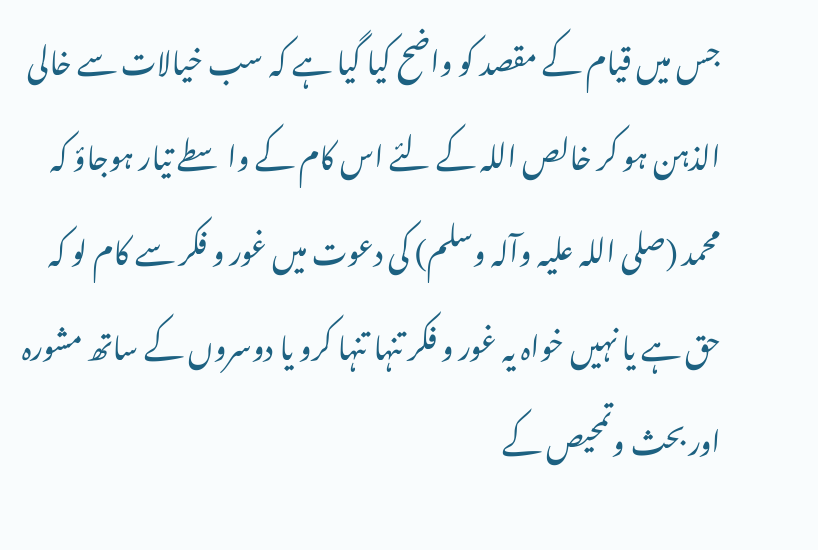جس میں قیام کے مقصد کو واضح کیا گیا ہے کہ سب خیالات سے خالی الذہن ہو کر خالص اللہ کے لئے اس کام کے واسطے تیار ہوجاؤ کہ محمد (صلی اللہ علیہ وآلہ وسلم) کی دعوت میں غور و فکر سے کام لو کہ حق ہے یا نہیں خواہ یہ غور و فکر تنہا تنہا کرو یا دوسروں کے ساتھ مشورہ اور بحث وتمحیص کے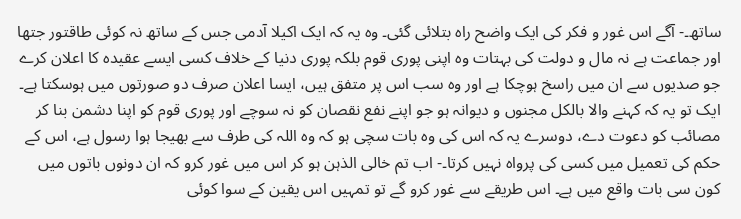ساتھ۔- آگے اس غور و فکر کی ایک واضح راہ بتلائی گئی۔ وہ یہ کہ ایک اکیلا آدمی جس کے ساتھ نہ کوئی طاقتور جتھا اور جماعت ہے نہ مال و دولت کی بہتات وہ اپنی پوری قوم بلکہ پوری دنیا کے خلاف کسی ایسے عقیدہ کا اعلان کرے جو صدیوں سے ان میں راسخ ہوچکا ہے اور وہ سب اس پر متفق ہیں، ایسا اعلان صرف دو صورتوں میں ہوسکتا ہے۔ ایک تو یہ کہ کہنے والا بالکل مجنوں و دیوانہ ہو جو اپنے نفع نقصان کو نہ سوچے اور پوری قوم کو اپنا دشمن بنا کر مصائب کو دعوت دے، دوسرے یہ کہ اس کی وہ بات سچی ہو کہ وہ اللہ کی طرف سے بھیجا ہوا رسول ہے، اس کے حکم کی تعمیل میں کسی کی پرواہ نہیں کرتا۔- اب تم خالی الذہن ہو کر اس میں غور کرو کہ ان دونوں باتوں میں کون سی بات واقع میں ہے۔ اس طریقے سے غور کرو گے تو تمہیں اس یقین کے سوا کوئی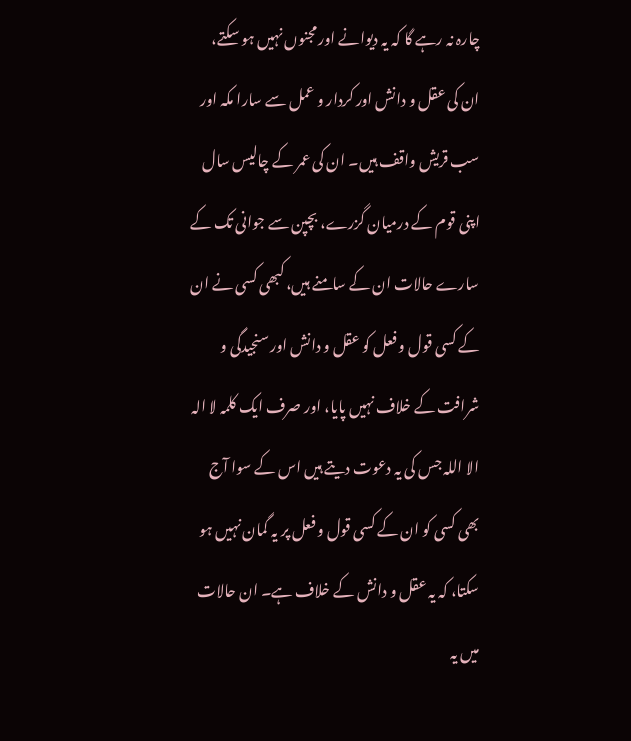چارہ نہ رہے گا کہ یہ دیوانے اور مجنوں نہیں ہو سکتے، ان کی عقل و دانش اور کردار و عمل سے سارا مکہ اور سب قریش واقف ہیں۔ ان کی عمر کے چالیس سال اپنی قوم کے درمیان گزرے، بچپن سے جوانی تک کے سارے حالات ان کے سامنے ہیں، کبھی کسی نے ان کے کسی قول و فعل کو عقل و دانش اور سنجیدگی و شرافت کے خلاف نہیں پایا، اور صرف ایک کلمہ لا الہ الا اللہ جس کی یہ دعوت دیتے ہیں اس کے سوا آج بھی کسی کو ان کے کسی قول و فعل پر یہ گمان نہیں ہو سکتا، کہ یہ عقل و دانش کے خلاف ہے۔ ان حالات میں یہ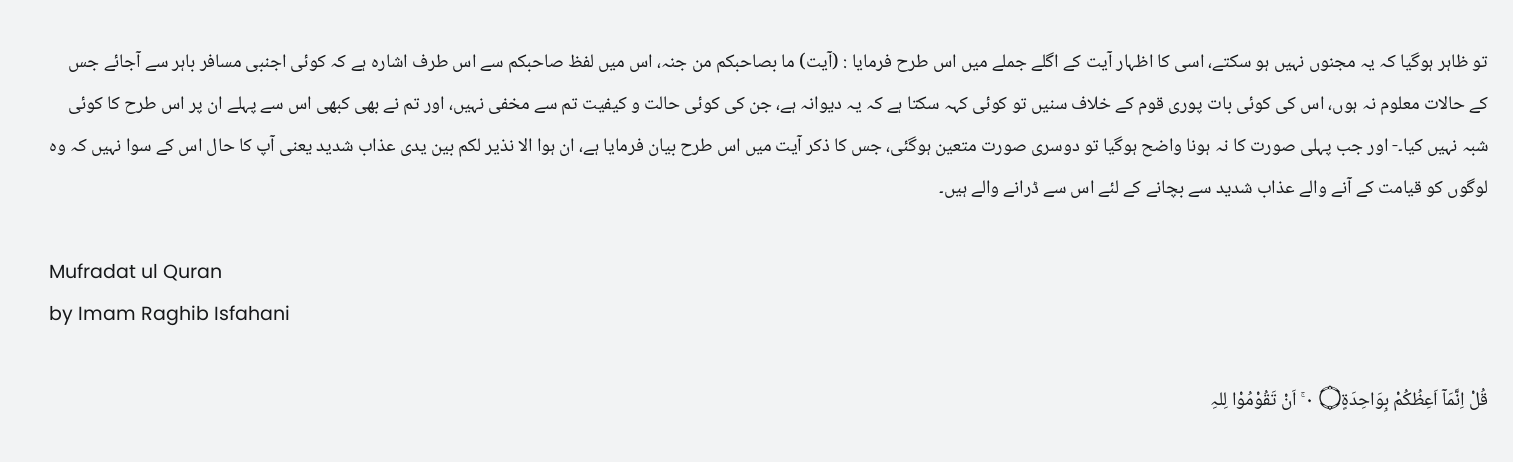تو ظاہر ہوگیا کہ یہ مجنوں نہیں ہو سکتے، اسی کا اظہار آیت کے اگلے جملے میں اس طرح فرمایا : (آیت) ما بصاحبکم من جنہ، اس میں لفظ صاحبکم سے اس طرف اشارہ ہے کہ کوئی اجنبی مسافر باہر سے آجائے جس کے حالات معلوم نہ ہوں، اس کی کوئی بات پوری قوم کے خلاف سنیں تو کوئی کہہ سکتا ہے کہ یہ دیوانہ ہے، جن کی کوئی حالت و کیفیت تم سے مخفی نہیں، اور تم نے بھی کبھی اس سے پہلے ان پر اس طرح کا کوئی شبہ نہیں کیا۔- اور جب پہلی صورت کا نہ ہونا واضح ہوگیا تو دوسری صورت متعین ہوگئی، جس کا ذکر آیت میں اس طرح بیان فرمایا ہے، ان ہوا الا نذیر لکم بین یدی عذاب شدید یعنی آپ کا حال اس کے سوا نہیں کہ وہ لوگوں کو قیامت کے آنے والے عذاب شدید سے بچانے کے لئے اس سے ڈرانے والے ہیں۔

Mufradat ul Quran
by Imam Raghib Isfahani

قُلْ اِنَّمَآ اَعِظُكُمْ بِوَاحِدَۃٍ۝ ٠ ۚ اَنْ تَقُوْمُوْا لِلہِ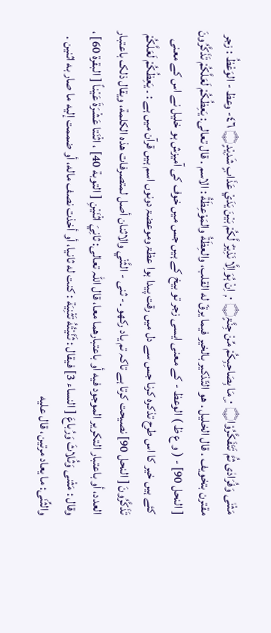مَثْنٰى وَفُرَادٰى ثُمَّ تَتَفَكَّرُوْا۝ ٠ ۣ مَا بِصَاحِبِكُمْ مِّنْ جِنَّۃٍ۝ ٠ ۭ اِنْ ہُوَاِلَّا نَذِيْرٌ لَّكُمْ بَيْنَ يَدَيْ عَذَابٍ شَدِيْدٍ۝ ٤٦- وعظ - الوَعْظُ : زجر مقترن بتخویف . قال الخلیل . هو التّذكير بالخیر فيما يرقّ له القلب، والعِظَةُ والمَوْعِظَةُ : الاسم . قال تعالی: يَعِظُكُمْ لَعَلَّكُمْ تَذَكَّرُونَ [ النحل 90] - ( و ع ظ ) الوعظ - کے معنی ایسی زجر تو بیخ کے ہیں جس میں خوف کی آمیزش ہو خلیل نے اس کے معنی کئے ہیں خیر کا اس طرح تذکرہ کرنا جس سے دل میں رقت پیدا ہوا عظۃ وموعضۃ دونوں اسم ہیں قرآن میں ہے : ۔ يَعِظُكُمْ لَعَلَّكُمْ تَذَكَّرُونَ [ النحل 90] نصیحت کرتا ہے تاکہ تم یاد رکھو ۔- ثنی - الثَّنْي والاثنان أصل لمتصرفات هذه الکلمة، ويقال ذلک باعتبار العدد، أو باعتبار التکرير الموجود فيه أو باعتبارهما معا، قال اللہ تعالی: ثانِيَ اثْنَيْنِ [ التوبة 40] ، اثْنَتا عَشْرَةَ عَيْناً [ البقرة 60] ، وقال : مَثْنى وَثُلاثَ وَرُباعَ [ النساء 3] فيقال : ثَنَّيْتُهُ تَثْنِيَة : كنت له ثانیا، أو أخذت نصف ماله، أو ضممت إليه ما صار به اثنین . والثِّنَى: ما يعاد مرتین، قال عليه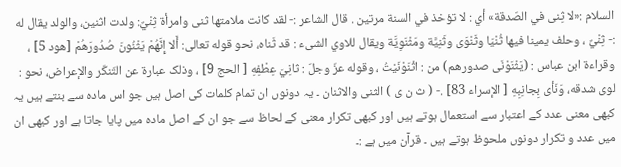السلام :«لا ثِنى في الصّدقة» أي : لا تؤخذ في السنة مرتین . قال الشاعر :- لقد کانت ملامتها ثنی وامرأة ثِنْيٌ: ولدت اثنین، والولد يقال له :- ثِنْيٌ ، وحلف يمينا فيها ثُنْيَا وثَنْوَى وثَنِيَّة ومَثْنَوِيَّة ويقال للاوي الشیء : قد ثَناه، نحو قوله تعالی: أَلا إِنَّهُمْ يَثْنُونَ صُدُورَهُمْ [هود 5] ، وقراءة ابن عباس : (يَثْنَوْنَى صدورهم) من : اثْنَوْنَيْتُ ، وقوله عزّ وجلّ : ثانِيَ عِطْفِهِ [ الحج 9] ، وذلک عبارة عن التّنكّر والإعراض، نحو : لوی شدقه، وَنَأى بِجانِبِهِ [ الإسراء 83] .- ( ث ن ی ) الثنی والاثنان ۔ یہ دونوں ان تمام کلمات کی اصل ہیں جو اس مادہ سے بنتے ہیں یہ کبھی معنی عدد کے اعتبار سے استعمال ہوتے ہیں اور کبھی تکرار معنی کے لحاظ سے جو ان کے اصل مادہ میں پایا جاتا ہے اور کبھی ان میں عدد و تکرار دونوں ملحوظ ہوتے ہیں ۔ قرآن میں ہے :۔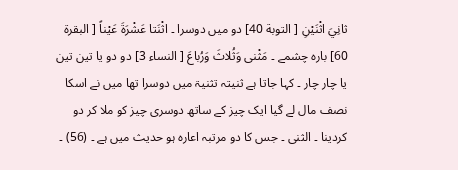ثانِيَ اثْنَيْنِ [ التوبة 40] دو میں دوسرا ۔ اثْنَتا عَشْرَةَ عَيْناً [ البقرة 60] بارہ چشمے ۔ مَثْنى وَثُلاثَ وَرُباعَ [ النساء 3] دو دو یا تین تین یا چار چار ۔ کہا جاتا ہے ثنیتہ تثنیۃ میں دوسرا تھا میں نے اسکا نصف مال لے گیا ایک چیز کے ساتھ دوسری چیز کو ملا کر دو کردینا ۔ الثنی ۔ جس کا دو مرتبہ اعارہ ہو حدیث میں ہے ۔ (56) ۔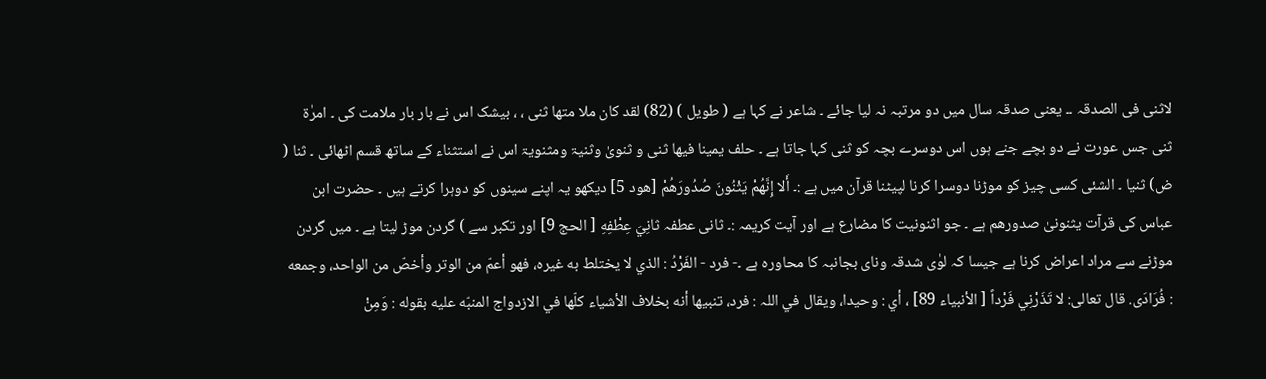لاثنی فی الصدقہ ۔۔ یعنی صدقہ سال میں دو مرتبہ نہ لیا جائے ۔ شاعر نے کہا ہے ( طویل ) (82) لقد کان ملا متھا ثنی ، ، بیشک اس نے بار بار ملامت کی ۔ امرٰۃ ثنی جس عورت نے دو بچے جنے ہوں اس دوسرے بچہ کو ثنی کہا جاتا ہے ۔ حلف یمینا فیھا ثنی و ثنویٰ وثنیۃ ومثنویۃ اس نے استثناء کے ساتھ قسم اٹھائی ۔ ثنا ( ض) ثنیا ۔ الشئی کسی چیز کو موڑنا دوسرا کرنا لپیٹنا قرآن میں ہے :۔ أَلا إِنَّهُمْ يَثْنُونَ صُدُورَهُمْ [هود 5] دیکھو یہ اپنے سینوں کو دوہرا کرتے ہیں ۔ حضرت ابن عباس کی قرآت یثنونیٰ صدورھم ہے ۔ جو اثنونیت کا مضارع ہے اور آیت کریمہ :۔ ثانی عطفہ ثانِيَ عِطْفِهِ [ الحج 9] اور تکبر سے ) گردن موڑ لیتا ہے ۔ میں گردن موڑنے سے مراد اعراض کرنا ہے جیسا کہ لوٰی شدقہ ونای بجانبہ کا محاورہ ہے ۔- فرد - الفَرْدُ : الذي لا يختلط به غيره، فهو أعمّ من الوتر وأخصّ من الواحد، وجمعه : فُرَادَى. قال تعالی: لا تَذَرْنِي فَرْداً [ الأنبیاء 89] ، أي : وحیدا، ويقال في اللہ : فرد، تنبيها أنه بخلاف الأشياء کلّها في الازدواج المنبّه عليه بقوله : وَمِنْ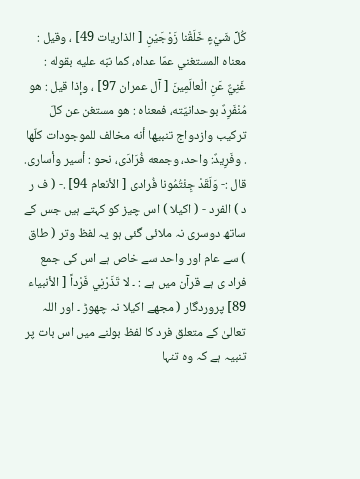كُلِّ شَيْءٍ خَلَقْنا زَوْجَيْنِ [ الذاریات 49] ، وقیل : معناه المستغني عمّا عداه، كما نبّه عليه بقوله : غَنِيٌّ عَنِ الْعالَمِينَ [ آل عمران 97] ، وإذا قيل : هو مُنْفَرِدٌ بوحدانيّته، فمعناه : هو مستغن عن کلّ تركيب وازدواج تنبيها أنه مخالف للموجودات کلّها . وفَرِيدٌ: واحد، وجمعه فُرَادَى، نحو : أسير وأساری. قال :- وَلَقَدْ جِئْتُمُونا فُرادی [ الأنعام 94] .- ( ف ر د ) الفرد - ( اکیلا ) اس چیز کو کہتے ہیں جس کے ساتھ دوسری نہ ملائی گئی ہو یہ لفظ وتر ( طاق ) سے عام اور واحد سے خاص ہے اس کی جمع فراد ی ہے قرآن میں ہے : ۔ لا تَذَرْنِي فَرْداً [ الأنبیاء 89] پروردگار ( مجھے اکیلا نہ چھوڑ ۔ اور اللہ تعالیٰ کے متعلق فرد کا لفظ بولنے میں اس بات پر تنبیہ ہے کہ وہ تنہا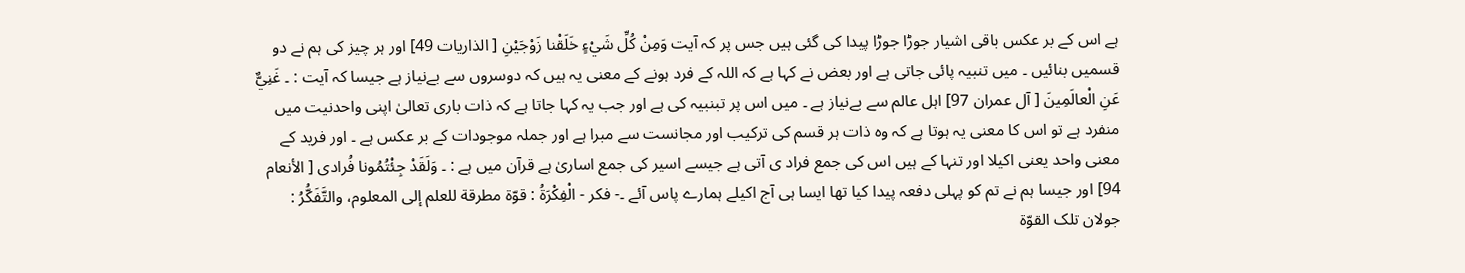ہے اس کے بر عکس باقی اشیار جوڑا جوڑا پیدا کی گئی ہیں جس پر کہ آیت وَمِنْ كُلِّ شَيْءٍ خَلَقْنا زَوْجَيْنِ [ الذاریات 49] اور ہر چیز کی ہم نے دو قسمیں بنائیں ۔ میں تنبیہ پائی جاتی ہے اور بعض نے کہا ہے کہ اللہ کے فرد ہونے کے معنی یہ ہیں کہ دوسروں سے بےنیاز ہے جیسا کہ آیت : ۔ غَنِيٌّ عَنِ الْعالَمِينَ [ آل عمران 97] اہل عالم سے بےنیاز ہے ۔ میں اس پر تبنبیہ کی ہے اور جب یہ کہا جاتا ہے کہ ذات باری تعالیٰ اپنی واحدنیت میں منفرد ہے تو اس کا معنی یہ ہوتا ہے کہ وہ ذات ہر قسم کی ترکیب اور مجانست سے مبرا ہے اور جملہ موجودات کے بر عکس ہے ۔ اور فرید کے معنی واحد یعنی اکیلا اور تنہا کے ہیں اس کی جمع فراد ی آتی ہے جیسے اسیر کی جمع اساریٰ ہے قرآن میں ہے : ۔ وَلَقَدْ جِئْتُمُونا فُرادی [ الأنعام 94] اور جیسا ہم نے تم کو پہلی دفعہ پیدا کیا تھا ایسا ہی آج اکیلے ہمارے پاس آئے ۔- فكر - الْفِكْرَةُ : قوّة مطرقة للعلم إلى المعلوم، والتَّفَكُّرُ : جولان تلک القوّة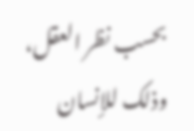بحسب نظر العقل، وذلک للإنسان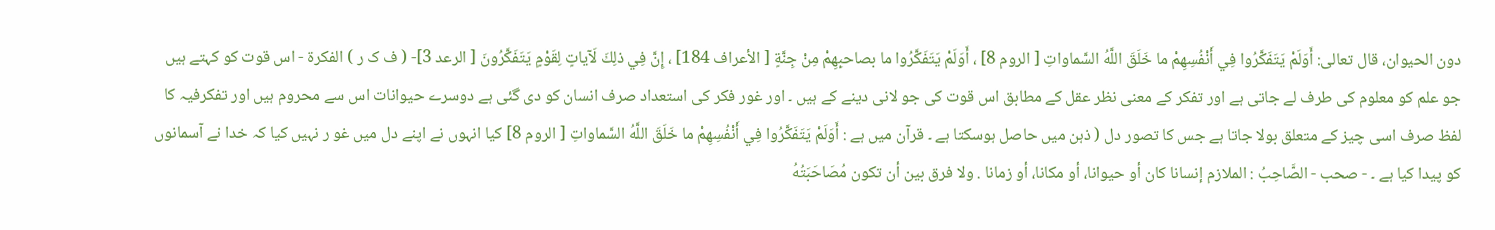دون الحیوان، قال تعالی: أَوَلَمْ يَتَفَكَّرُوا فِي أَنْفُسِهِمْ ما خَلَقَ اللَّهُ السَّماواتِ [ الروم 8] ، أَوَلَمْ يَتَفَكَّرُوا ما بصاحبِهِمْ مِنْ جِنَّةٍ [ الأعراف 184] ، إِنَّ فِي ذلِكَ لَآياتٍ لِقَوْمٍ يَتَفَكَّرُونَ [ الرعد 3]- ( ف ک ر ) الفکرۃ - اس قوت کو کہتے ہیں جو علم کو معلوم کی طرف لے جاتی ہے اور تفکر کے معنی نظر عقل کے مطابق اس قوت کی جو لانی دینے کے ہیں ۔ اور غور فکر کی استعداد صرف انسان کو دی گئی ہے دوسرے حیوانات اس سے محروم ہیں اور تفکرفیہ کا لفظ صرف اسی چیز کے متعلق بولا جاتا ہے جس کا تصور دل ( ذہن میں حاصل ہوسکتا ہے ۔ قرآن میں ہے : أَوَلَمْ يَتَفَكَّرُوا فِي أَنْفُسِهِمْ ما خَلَقَ اللَّهُ السَّماواتِ [ الروم 8] کیا انہوں نے اپنے دل میں غو ر نہیں کیا کہ خدا نے آسمانوں کو پیدا کیا ہے ۔ - صحب - الصَّاحِبُ : الملازم إنسانا کان أو حيوانا، أو مکانا، أو زمانا . ولا فرق بين أن تکون مُصَاحَبَتُهُ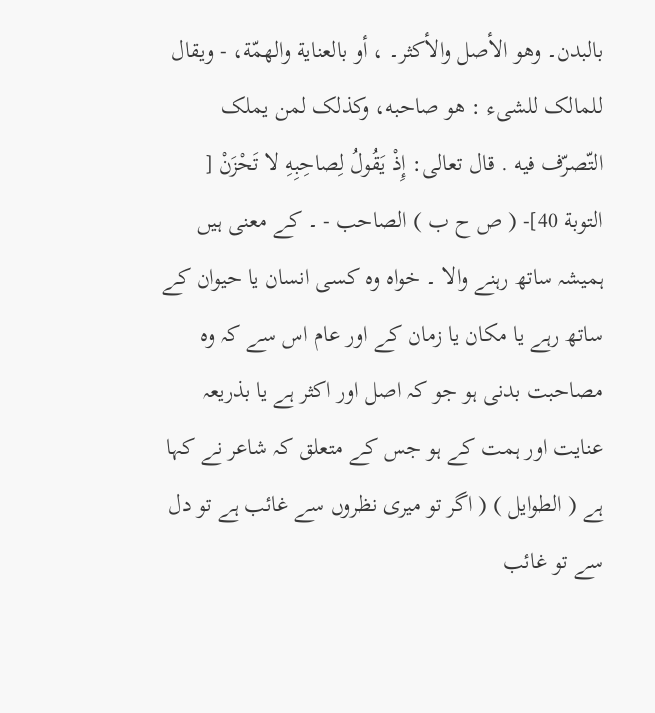بالبدن۔ وهو الأصل والأكثر۔ ، أو بالعناية والهمّة، - ويقال للمالک للشیء : هو صاحبه، وکذلک لمن يملک التّصرّف فيه . قال تعالی: إِذْ يَقُولُ لِصاحِبِهِ لا تَحْزَنْ [ التوبة 40]- ( ص ح ب ) الصاحب - ۔ کے معنی ہیں ہمیشہ ساتھ رہنے والا ۔ خواہ وہ کسی انسان یا حیوان کے ساتھ رہے یا مکان یا زمان کے اور عام اس سے کہ وہ مصاحبت بدنی ہو جو کہ اصل اور اکثر ہے یا بذریعہ عنایت اور ہمت کے ہو جس کے متعلق کہ شاعر نے کہا ہے ( الطوایل ) ( اگر تو میری نظروں سے غائب ہے تو دل سے تو غائب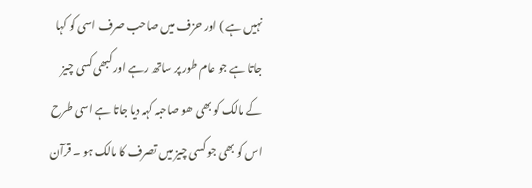نہیں ہے ) اور حزف میں صاحب صرف اسی کو کہا جاتا ہے جو عام طور پر ساتھ رہے اور کبھی کسی چیز کے مالک کو بھی ھو صاحبہ کہہ دیا جاتا ہے اسی طرح اس کو بھی جو کسی چیز میں تصرف کا مالک ہو ۔ قرآن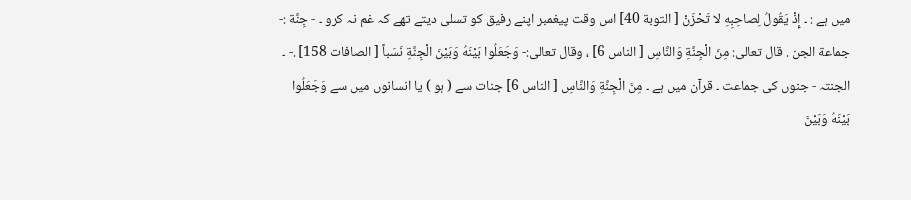میں ہے : ۔ إِذْ يَقُولُ لِصاحِبِهِ لا تَحْزَنْ [ التوبة 40] اس وقت پیغمبر اپنے رفیق کو تسلی دیتے تھے کہ غم نہ کرو ۔ - جِنَّة :- جماعة الجن . قال تعالی: مِنَ الْجِنَّةِ وَالنَّاسِ [ الناس 6] ، وقال تعالی:- وَجَعَلُوا بَيْنَهُ وَبَيْنَ الْجِنَّةِ نَسَباً [ الصافات 158] .- ۔ الجنتہ - جنوں کی جماعت ۔ قرآن میں ہے ۔ مِنَ الْجِنَّةِ وَالنَّاسِ [ الناس 6] جنات سے ( ہو ) یا انسانوں میں سے وَجَعَلُوا بَيْنَهُ وَبَيْنَ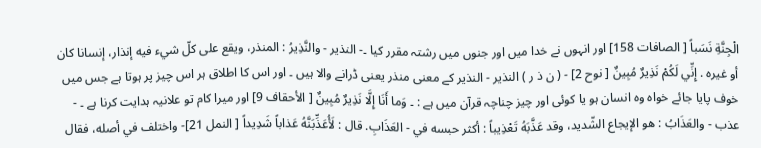الْجِنَّةِ نَسَباً [ الصافات 158] اور انہوں نے خدا میں اور جنوں میں رشتہ مقرر کیا ۔- النذیر - والنَّذِيرُ : المنذر، ويقع علی كلّ شيء فيه إنذار، إنسانا کان أو غيره . إِنِّي لَكُمْ نَذِيرٌ مُبِينٌ [ نوح 2] - ( ن ذ ر ) النذیر - النذیر کے معنی منذر یعنی ڈرانے والا ہیں ۔ اور اس کا اطلاق ہر اس چیز پر ہوتا ہے جس میں خوف پایا جائے خواہ وہ انسان ہو یا کوئی اور چیز چناچہ قرآن میں ہے : ۔ وَما أَنَا إِلَّا نَذِيرٌ مُبِينٌ [ الأحقاف 9] اور میرا کام تو علانیہ ہدایت کرنا ہے ۔ - عذب - والعَذَابُ : هو الإيجاع الشّديد، وقد عَذَّبَهُ تَعْذِيباً : أكثر حبسه في - العَذَابِ. قال : لَأُعَذِّبَنَّهُ عَذاباً شَدِيداً [ النمل 21]- واختلف في أصله، فقال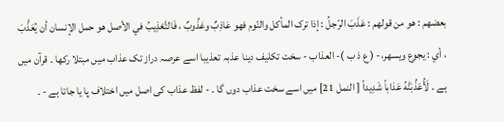بعضهم : هو من قولهم : عَذَبَ الرّجلُ : إذا ترک المأكل والنّوم فهو عَاذِبٌ وعَذُوبٌ ، فَالتَّعْذِيبُ في الأصل هو حمل الإنسان أن يُعَذَّبَ ، أي : يجوع ويسهر،- ( ع ذ ب )- العذاب - سخت تکلیف دینا عذبہ تعذیبا اسے عرصہ دراز تک عذاب میں مبتلا رکھا ۔ قرآن میں ہے ۔ لَأُعَذِّبَنَّهُ عَذاباً شَدِيداً [ النمل 21] میں اسے سخت عذاب دوں گا ۔ - لفظ عذاب کی اصل میں اختلاف پا یا جاتا ہے - ۔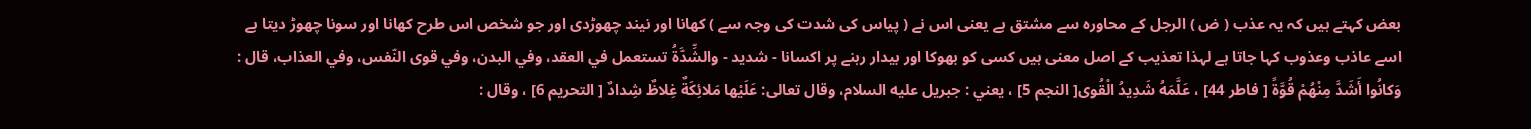بعض کہتے ہیں کہ یہ عذب ( ض ) الرجل کے محاورہ سے مشتق ہے یعنی اس نے ( پیاس کی شدت کی وجہ سے ) کھانا اور نیند چھوڑدی اور جو شخص اس طرح کھانا اور سونا چھوڑ دیتا ہے اسے عاذب وعذوب کہا جاتا ہے لہذا تعذیب کے اصل معنی ہیں کسی کو بھوکا اور بیدار رہنے پر اکسانا - شدید - والشِّدَّةُ تستعمل في العقد، وفي البدن، وفي قوی النّفس، وفي العذاب، قال : وَكانُوا أَشَدَّ مِنْهُمْ قُوَّةً [ فاطر 44] ، عَلَّمَهُ شَدِيدُ الْقُوى[ النجم 5] ، يعني : جبریل عليه السلام، وقال تعالی: عَلَيْها مَلائِكَةٌ غِلاظٌ شِدادٌ [ التحریم 6] ، وقال :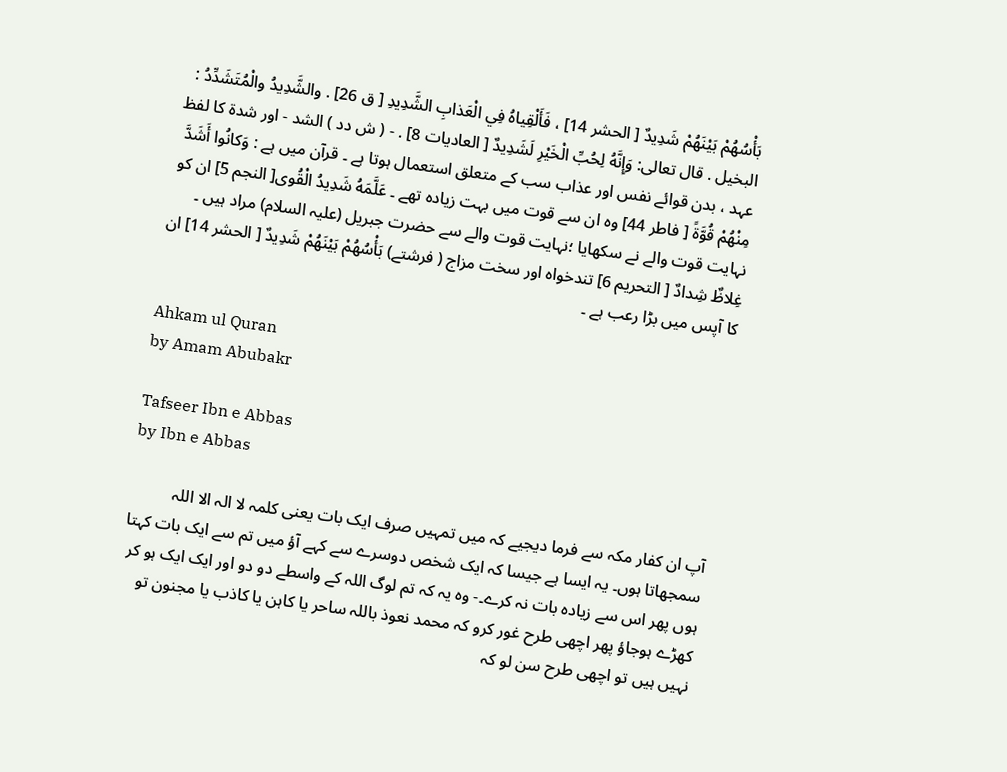بَأْسُهُمْ بَيْنَهُمْ شَدِيدٌ [ الحشر 14] ، فَأَلْقِياهُ فِي الْعَذابِ الشَّدِيدِ [ ق 26] . والشَّدِيدُ والْمُتَشَدِّدُ : البخیل . قال تعالی: وَإِنَّهُ لِحُبِّ الْخَيْرِ لَشَدِيدٌ [ العادیات 8] . - ( ش دد ) الشد - اور شدۃ کا لفظ عہد ، بدن قوائے نفس اور عذاب سب کے متعلق استعمال ہوتا ہے ۔ قرآن میں ہے : وَكانُوا أَشَدَّ مِنْهُمْ قُوَّةً [ فاطر 44] وہ ان سے قوت میں بہت زیادہ تھے ۔ عَلَّمَهُ شَدِيدُ الْقُوى[ النجم 5] ان کو نہایت قوت والے نے سکھایا ؛نہایت قوت والے سے حضرت جبریل (علیہ السلام) مراد ہیں ۔ غِلاظٌ شِدادٌ [ التحریم 6] تندخواہ اور سخت مزاج ( فرشتے) بَأْسُهُمْ بَيْنَهُمْ شَدِيدٌ [ الحشر 14] ان کا آپس میں بڑا رعب ہے ۔

Ahkam ul Quran
by Amam Abubakr

Tafseer Ibn e Abbas
by Ibn e Abbas

آپ ان کفار مکہ سے فرما دیجیے کہ میں تمہیں صرف ایک بات یعنی کلمہ لا الہ الا اللہ سمجھاتا ہوں۔ یہ ایسا ہے جیسا کہ ایک شخص دوسرے سے کہے آؤ میں تم سے ایک بات کہتا ہوں پھر اس سے زیادہ بات نہ کرے۔- وہ یہ کہ تم لوگ اللہ کے واسطے دو دو اور ایک ایک ہو کر کھڑے ہوجاؤ پھر اچھی طرح غور کرو کہ محمد نعوذ باللہ ساحر یا کاہن یا کاذب یا مجنون تو نہیں ہیں تو اچھی طرح سن لو کہ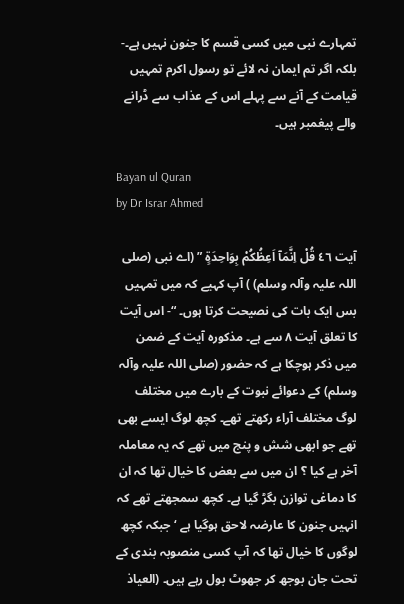تمہارے نبی میں کسی قسم کا جنون نہیں ہے۔- بلکہ اگر تم ایمان نہ لائے تو رسول اکرم تمہیں قیامت کے آنے سے پہلے اس کے عذاب سے ڈرانے والے پیغمبر ہیں۔

Bayan ul Quran
by Dr Israr Ahmed

آیت ٤٦ قُلْ اِنَّمَآ اَعِظُکُمْ بِوَاحِدَۃٍ ” (اے نبی (صلی اللہ علیہ وآلہ وسلم) ) آپ کہیے کہ میں تمہیں بس ایک بات کی نصیحت کرتا ہوں۔ “- اس آیت کا تعلق آیت ٨ سے ہے۔ مذکورہ آیت کے ضمن میں ذکر ہوچکا ہے کہ حضور (صلی اللہ علیہ وآلہ وسلم) کے دعوائے نبوت کے بارے میں مختلف لوگ مختلف آراء رکھتے تھے۔ کچھ لوگ ایسے بھی تھے جو ابھی شش و پنج میں تھے کہ یہ معاملہ آخر ہے کیا ؟ ان میں سے بعض کا خیال تھا کہ ان کا دماغی توازن بگڑ گیا ہے۔ کچھ سمجھتے تھے کہ انہیں جنون کا عارضہ لاحق ہوگیا ہے ‘ جبکہ کچھ لوگوں کا خیال تھا کہ آپ کسی منصوبہ بندی کے تحت جان بوجھ کر جھوٹ بول رہے ہیں۔ (العیاذ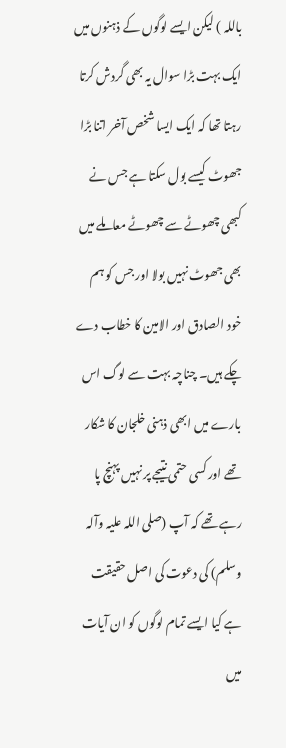باللہ ) لیکن ایسے لوگوں کے ذہنوں میں ایک بہت بڑا سوال یہ بھی گردش کرتا رہتا تھا کہ ایک ایسا شخص آخر اتنا بڑا جھوٹ کیسے بول سکتا ہے جس نے کبھی چھوٹے سے چھوٹے معاملے میں بھی جھوٹ نہیں بولا اور جس کو ہم خود الصادق اور الامین کا خطاب دے چکے ہیں۔ چناچہ بہت سے لوگ اس بارے میں ابھی ذہنی خلجان کا شکار تھے اور کسی حتمی نتیجے پر نہیں پہنچ پا رہے تھے کہ آپ (صلی اللہ علیہ وآلہ وسلم) کی دعوت کی اصل حقیقت ہے کیا ایسے تمام لوگوں کو ان آیات میں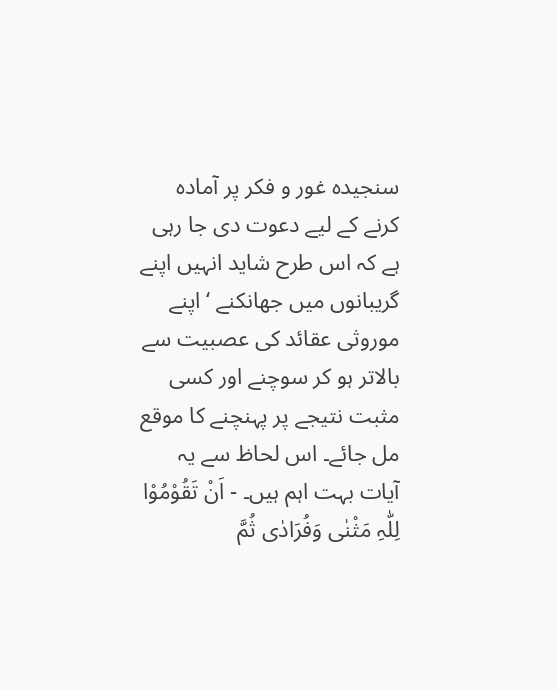سنجیدہ غور و فکر پر آمادہ کرنے کے لیے دعوت دی جا رہی ہے کہ اس طرح شاید انہیں اپنے گریبانوں میں جھانکنے ‘ اپنے موروثی عقائد کی عصبیت سے بالاتر ہو کر سوچنے اور کسی مثبت نتیجے پر پہنچنے کا موقع مل جائے۔ اس لحاظ سے یہ آیات بہت اہم ہیں۔ - اَنْ تَقُوْمُوْا لِلّٰہِ مَثْنٰی وَفُرَادٰی ثُمَّ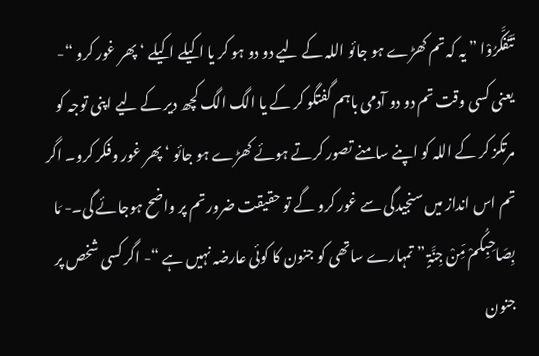تَتَفَکَّرُوْا ” یہ کہ تم کھڑے ہو جائو اللہ کے لیے دو دو ہو کر یا اکیلے اکیلے ‘ پھر غور کرو “- یعنی کسی وقت تم دو دو آدمی باہم گفتگو کر کے یا الگ الگ کچھ دیر کے لیے اپنی توجہ کو مرتکز کر کے اللہ کو اپنے سامنے تصور کرتے ہوئے کھڑے ہو جائو ‘ پھر غور وفکر کرو۔ اگر تم اس انداز میں سنجیدگی سے غور کرو گے تو حقیقت ضرور تم پر واضح ہوجائے گی۔- مَا بِصَاحِبِکُمْ مِّنْ جِنَّۃٍ ” تمہارے ساتھی کو جنون کا کوئی عارضہ نہیں ہے “- اگر کسی شخص پر جنون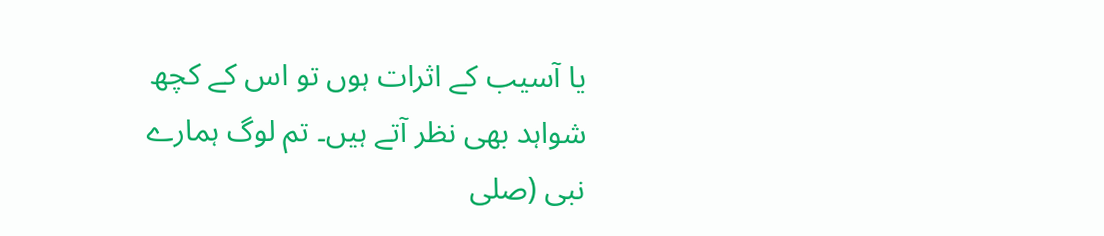یا آسیب کے اثرات ہوں تو اس کے کچھ شواہد بھی نظر آتے ہیں۔ تم لوگ ہمارے نبی (صلی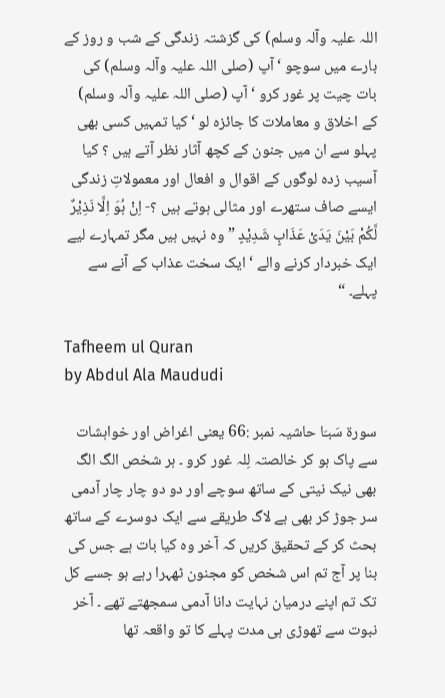اللہ علیہ وآلہ وسلم) کی گزشتہ زندگی کے شب و روز کے بارے میں سوچو ‘ آپ (صلی اللہ علیہ وآلہ وسلم) کی بات چیت پر غور کرو ‘ آپ (صلی اللہ علیہ وآلہ وسلم) کے اخلاق و معاملات کا جائزہ لو ‘ کیا تمہیں کسی بھی پہلو سے ان میں جنون کے کچھ آثار نظر آتے ہیں ؟ کیا آسیب زدہ لوگوں کے اقوال و افعال اور معمولاتِ زندگی ایسے صاف ستھرے اور مثالی ہوتے ہیں ؟- اِنْ ہُوَ اِلَّا نَذِیْرٌ لَّکُمْ بَیْنَ یَدَیْ عَذَابٍ شَدِیْدٍ ” وہ نہیں ہیں مگر تمہارے لیے ایک خبردار کرنے والے ‘ ایک سخت عذاب کے آنے سے پہلے۔ “

Tafheem ul Quran
by Abdul Ala Maududi

سورة سَبـَا حاشیہ نمبر :66 یعنی اغراض اور خواہشات سے پاک ہو کر خالصتہ لِلہ غور کرو ۔ ہر شخص الگ الگ بھی نیک نیتی کے ساتھ سوچے اور دو دو چار چار آدمی سر جوڑ کر بھی بے لاگ طریقے سے ایک دوسرے کے ساتھ بحث کر کے تحقیق کریں کہ آخر وہ کیا بات ہے جس کی بنا پر آج تم اس شخص کو مجنون ٹھہرا رہے ہو جسے کل تک تم اپنے درمیان نہایت دانا آدمی سمجھتے تھے ۔ آخر نبوت سے تھوڑی ہی مدت پہلے کا تو واقعہ تھا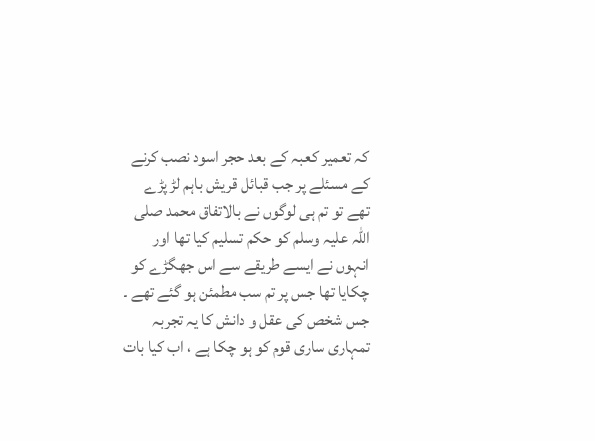کہ تعمیر کعبہ کے بعد حجر اسود نصب کرنے کے مسئلے پر جب قبائل قریش باہم لڑ پڑے تھے تو تم ہی لوگوں نے بالاتفاق محمد صلی اللہ علیہ وسلم کو حکم تسلیم کیا تھا اور انہوں نے ایسے طریقے سے اس جھگڑے کو چکایا تھا جس پر تم سب مطمئن ہو گئے تھے ۔ جس شخص کی عقل و دانش کا یہ تجربہ تمہاری ساری قوم کو ہو چکا ہے ، اب کیا بات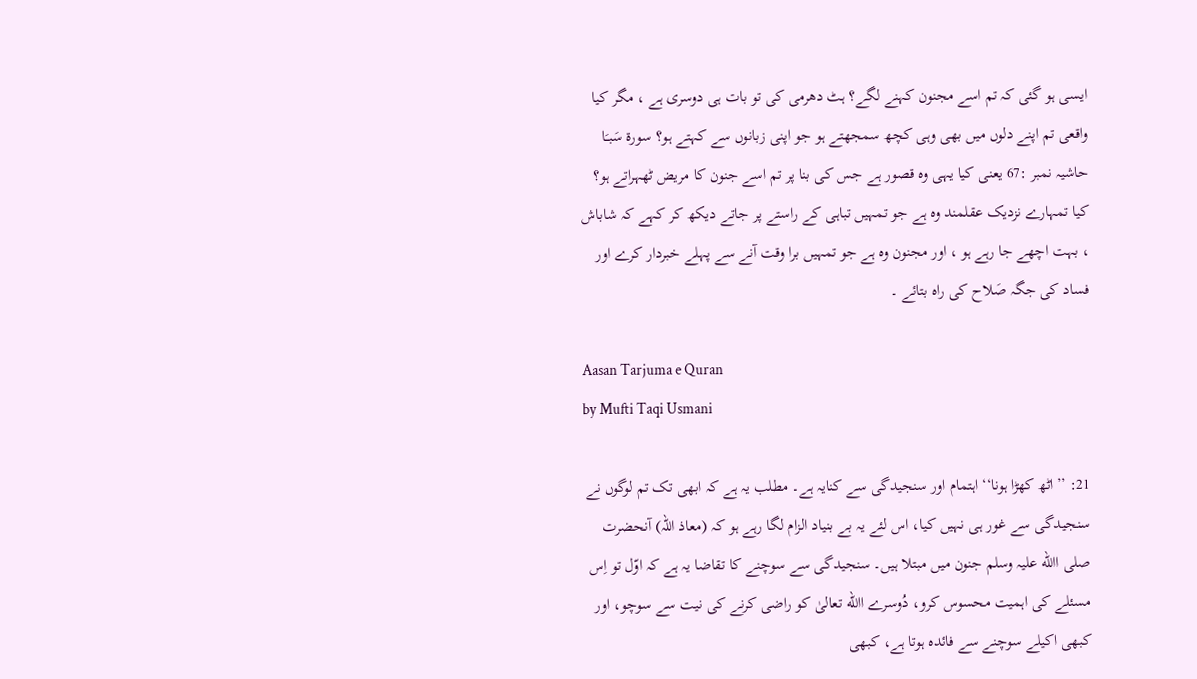ایسی ہو گئی کہ تم اسے مجنون کہنے لگے؟ ہٹ دھرمی کی تو بات ہی دوسری ہے ، مگر کیا واقعی تم اپنے دلوں میں بھی وہی کچھ سمجھتے ہو جو اپنی زبانوں سے کہتے ہو؟ سورة سَبـَا حاشیہ نمبر :67 یعنی کیا یہی وہ قصور ہے جس کی بنا پر تم اسے جنون کا مریض ٹھہراتے ہو؟ کیا تمہارے نزدیک عقلمند وہ ہے جو تمہیں تباہی کے راستے پر جاتے دیکھ کر کہے کہ شاباش ، بہت اچھے جا رہے ہو ، اور مجنون وہ ہے جو تمہیں برا وقت آنے سے پہلے خبردار کرے اور فساد کی جگہ صَلاح کی راہ بتائے ۔

Aasan Tarjuma e Quran
by Mufti Taqi Usmani

21: ’’اٹھ کھڑا ہونا‘‘ اہتمام اور سنجیدگی سے کنایہ ہے۔ مطلب یہ ہے کہ ابھی تک تم لوگوں نے سنجیدگی سے غور ہی نہیں کیا، اس لئے یہ بے بنیاد الزام لگا رہے ہو کہ (معاذ اللہ) آنحضرت صلی االله علیہ وسلم جنون میں مبتلا ہیں۔ سنجیدگی سے سوچنے کا تقاضا یہ ہے کہ اوّل تو اِس مسئلے کی اہمیت محسوس کرو، دُوسرے االله تعالیٰ کو راضی کرنے کی نیت سے سوچو، اور کبھی اکیلے سوچنے سے فائدہ ہوتا ہے، کبھی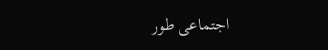اجتماعی طور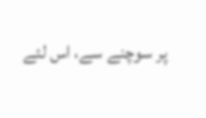پر سوچنے سے، اس لئے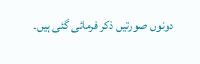دونوں صورتیں ذکر فرمائی گئی ہیں۔